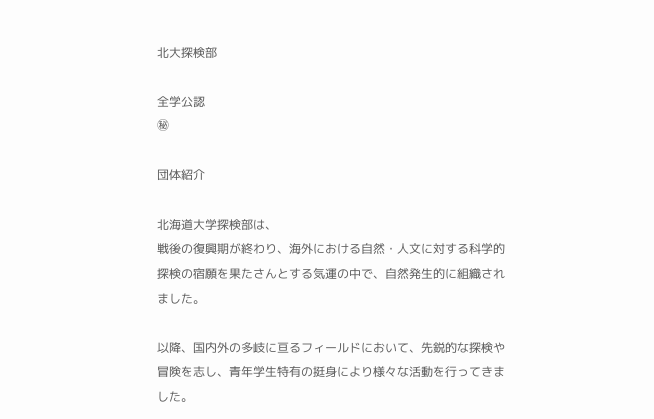北大探検部

全学公認
㊙

団体紹介

北海道大学探検部は、
戦後の復興期が終わり、海外における自然・人文に対する科学的探検の宿願を果たさんとする気運の中で、自然発生的に組織されました。

以降、国内外の多岐に亘るフィールドにおいて、先鋭的な探検や冒険を志し、青年学生特有の挺身により様々な活動を行ってきました。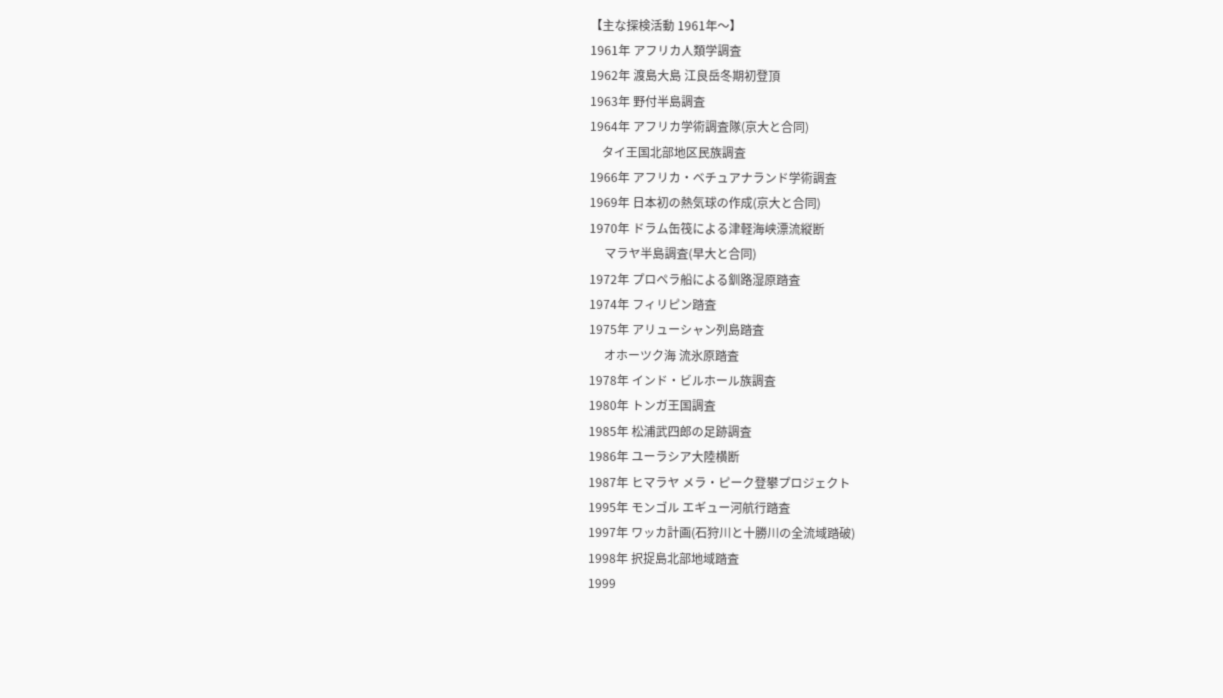【主な探検活動 1961年〜】
1961年 アフリカ人類学調査
1962年 渡島大島 江良岳冬期初登頂
1963年 野付半島調査
1964年 アフリカ学術調査隊(京大と合同)
    タイ王国北部地区民族調査
1966年 アフリカ・ベチュアナランド学術調査
1969年 日本初の熱気球の作成(京大と合同)
1970年 ドラム缶筏による津軽海峡漂流縦断
     マラヤ半島調査(早大と合同)
1972年 プロペラ船による釧路湿原踏査
1974年 フィリピン踏査
1975年 アリューシャン列島踏査
     オホーツク海 流氷原踏査
1978年 インド・ビルホール族調査
1980年 トンガ王国調査
1985年 松浦武四郎の足跡調査
1986年 ユーラシア大陸横断
1987年 ヒマラヤ メラ・ピーク登攀プロジェクト
1995年 モンゴル エギュー河航行踏査
1997年 ワッカ計画(石狩川と十勝川の全流域踏破)
1998年 択捉島北部地域踏査
1999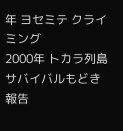年 ヨセミテ クライミング
2000年 トカラ列島サバイバルもどき報告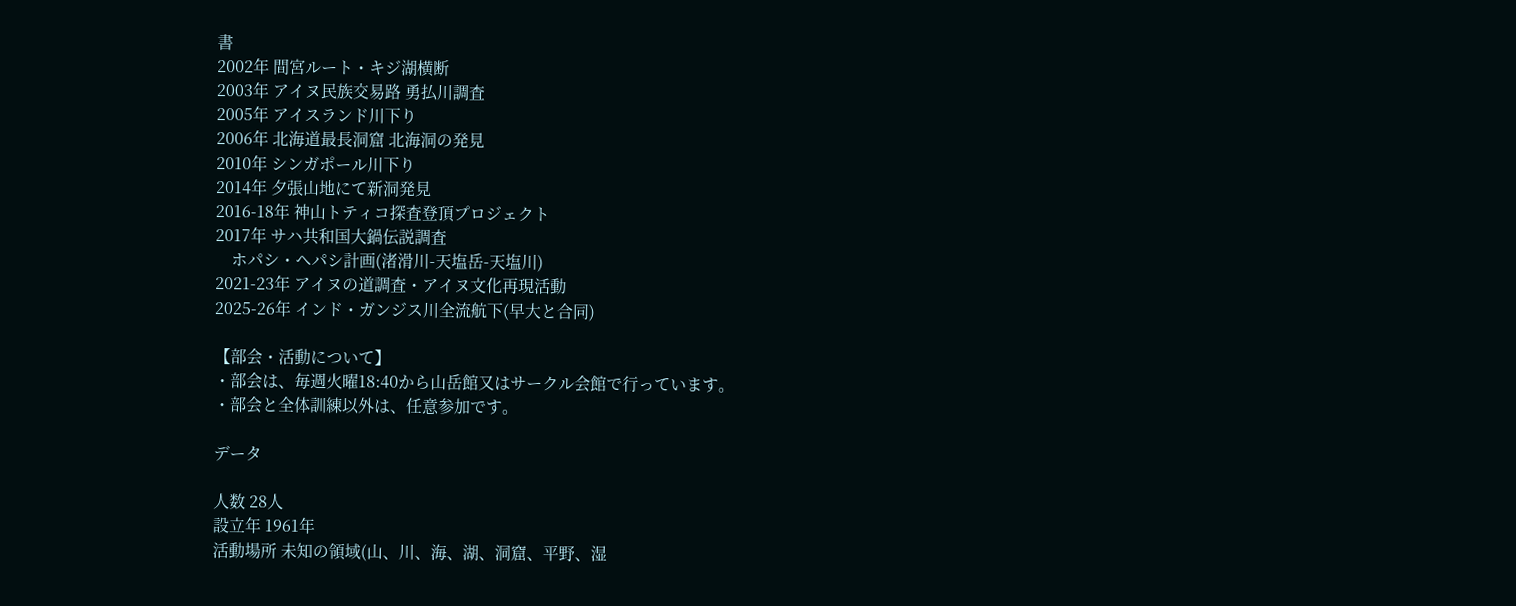書
2002年 間宮ルート・キジ湖横断
2003年 アイヌ民族交易路 勇払川調査
2005年 アイスランド川下り
2006年 北海道最長洞窟 北海洞の発見
2010年 シンガポール川下り
2014年 夕張山地にて新洞発見
2016-18年 神山トティコ探査登頂プロジェクト
2017年 サハ共和国大鍋伝説調査
    ホパシ・ヘパシ計画(渚滑川-天塩岳-天塩川)
2021-23年 アイヌの道調査・アイヌ文化再現活動
2025-26年 インド・ガンジス川全流航下(早大と合同)

【部会・活動について】
・部会は、毎週火曜18:40から山岳館又はサークル会館で行っています。
・部会と全体訓練以外は、任意参加です。

データ

人数 28人
設立年 1961年
活動場所 未知の領域(山、川、海、湖、洞窟、平野、湿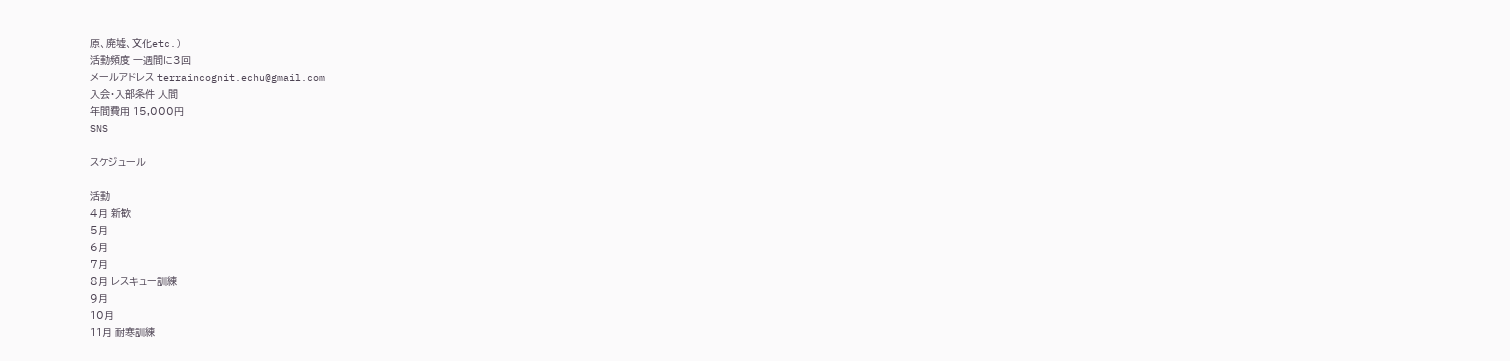原、廃墟、文化etc.)
活動頻度 一週間に3回
メールアドレス terraincognit.echu@gmail.com
入会・入部条件 人間
年間費用 15,000円
SNS

スケジュール

活動
4月 新歓
5月
6月
7月
8月 レスキュー訓練
9月
10月
11月 耐寒訓練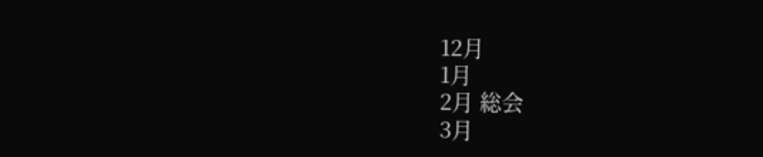12月
1月
2月 総会
3月